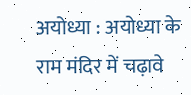अयोध्या : अयोध्या के राम मंदिर में चढ़ावे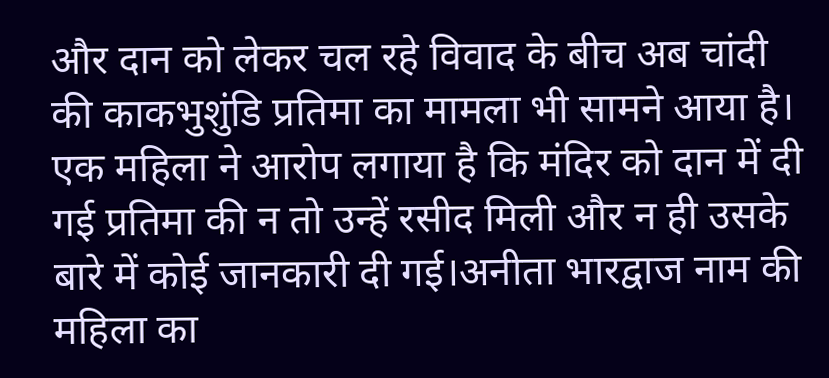और दान को लेकर चल रहे विवाद के बीच अब चांदी की काकभुशुंडि प्रतिमा का मामला भी सामने आया है। एक महिला ने आरोप लगाया है कि मंदिर को दान में दी गई प्रतिमा की न तो उन्हें रसीद मिली और न ही उसके बारे में कोई जानकारी दी गई।अनीता भारद्वाज नाम की महिला का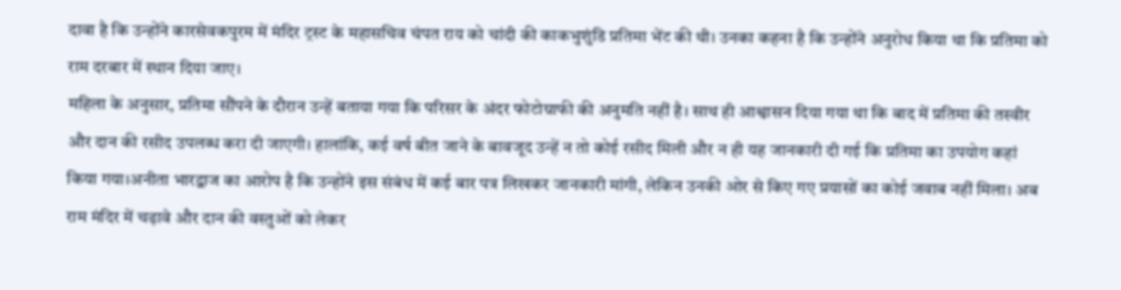दावा है कि उन्होंने कारसेवकपुरम में मंदिर ट्रस्ट के महासचिव चंपत राय को चांदी की काकभुशुंडि प्रतिमा भेंट की थी। उनका कहना है कि उन्होंने अनुरोध किया था कि प्रतिमा को राम दरबार में स्थान दिया जाए।
महिला के अनुसार, प्रतिमा सौंपने के दौरान उन्हें बताया गया कि परिसर के अंदर फोटोग्राफी की अनुमति नहीं है। साथ ही आश्वासन दिया गया था कि बाद में प्रतिमा की तस्वीर और दान की रसीद उपलब्ध करा दी जाएगी। हालांकि, कई वर्ष बीत जाने के बावजूद उन्हें न तो कोई रसीद मिली और न ही यह जानकारी दी गई कि प्रतिमा का उपयोग कहां किया गया।अनीता भारद्वाज का आरोप है कि उन्होंने इस संबंध में कई बार पत्र लिखकर जानकारी मांगी, लेकिन उनकी ओर से किए गए प्रयासों का कोई जवाब नहीं मिला। अब राम मंदिर में चढ़ावे और दान की वस्तुओं को लेकर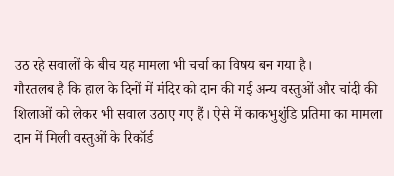उठ रहे सवालों के बीच यह मामला भी चर्चा का विषय बन गया है।
गौरतलब है कि हाल के दिनों में मंदिर को दान की गई अन्य वस्तुओं और चांदी की शिलाओं को लेकर भी सवाल उठाए गए हैं। ऐसे में काकभुशुंडि प्रतिमा का मामला दान में मिली वस्तुओं के रिकॉर्ड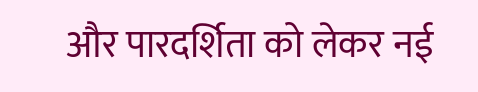और पारदर्शिता को लेकर नई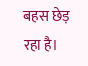बहस छेड़ रहा है।